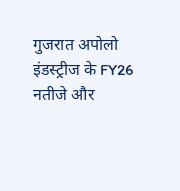गुजरात अपोलो इंडस्ट्रीज के FY26 नतीजे और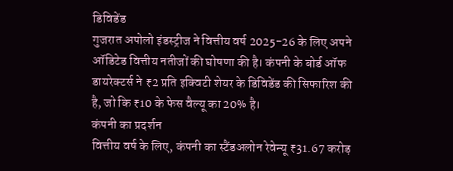डिविडेंड
गुजरात अपोलो इंडस्ट्रीज ने वित्तीय वर्ष 2025-26 के लिए अपने ऑडिटेड वित्तीय नतीजों की घोषणा की है। कंपनी के बोर्ड ऑफ डायरेक्टर्स ने ₹2 प्रति इक्विटी शेयर के डिविडेंड की सिफारिश की है, जो कि ₹10 के फेस वैल्यू का 20% है।
कंपनी का प्रदर्शन
वित्तीय वर्ष के लिए, कंपनी का स्टैंडअलोन रेवेन्यू ₹31.67 करोड़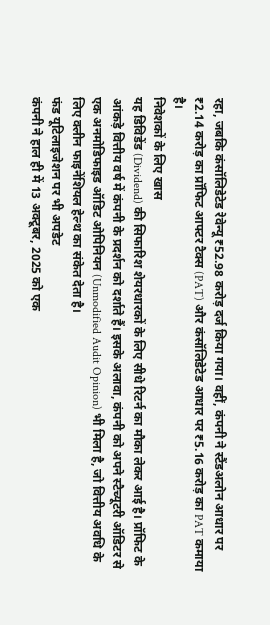रहा, जबकि कंसॉलिडेटेड रेवेन्यू ₹52.98 करोड़ दर्ज किया गया। वहीं, कंपनी ने स्टैंडअलोन आधार पर ₹2.14 करोड़ का प्रॉफिट आफ्टर टैक्स (PAT) और कंसॉलिडेटेड आधार पर ₹5.16 करोड़ का PAT कमाया है।
निवेशकों के लिए खास
यह डिविडेंड (Dividend) की सिफारिश शेयरधारकों के लिए सीधे रिटर्न का मौका लेकर आई है। प्रॉफिट के आंकड़े वित्तीय वर्ष में कंपनी के प्रदर्शन को दर्शाते हैं। इसके अलावा, कंपनी को अपने स्टैच्यूटरी ऑडिटर से एक अनमोडिफाइड ऑडिट ओपिनियन (Unmodified Audit Opinion) भी मिला है, जो वित्तीय अवधि के लिए क्लीन फाइनेंशियल हेल्थ का संकेत देता है।
फंड यूटिलाइजेशन पर भी अपडेट
कंपनी ने हाल ही में 13 अक्टूबर, 2025 को एक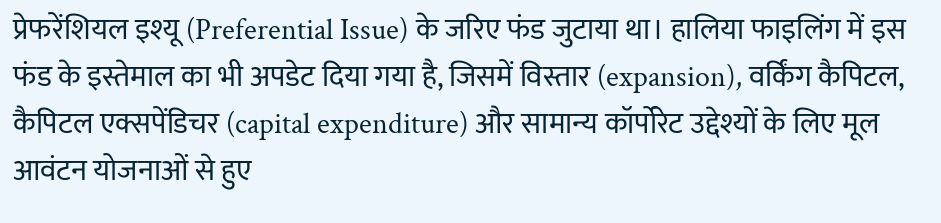प्रेफरेंशियल इश्यू (Preferential Issue) के जरिए फंड जुटाया था। हालिया फाइलिंग में इस फंड के इस्तेमाल का भी अपडेट दिया गया है, जिसमें विस्तार (expansion), वर्किंग कैपिटल, कैपिटल एक्सपेंडिचर (capital expenditure) और सामान्य कॉर्पोरेट उद्देश्यों के लिए मूल आवंटन योजनाओं से हुए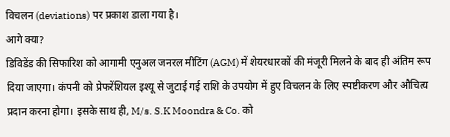विचलन (deviations) पर प्रकाश डाला गया है।
आगे क्या?
डिविडेंड की सिफारिश को आगामी एनुअल जनरल मीटिंग (AGM) में शेयरधारकों की मंजूरी मिलने के बाद ही अंतिम रूप दिया जाएगा। कंपनी को प्रेफरेंशियल इश्यू से जुटाई गई राशि के उपयोग में हुए विचलन के लिए स्पष्टीकरण और औचित्य प्रदान करना होगा। इसके साथ ही, M/s. S.K Moondra & Co. को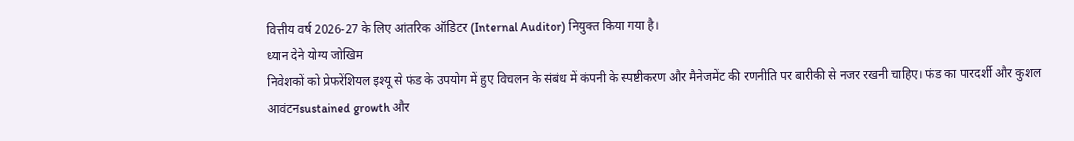वित्तीय वर्ष 2026-27 के लिए आंतरिक ऑडिटर (Internal Auditor) नियुक्त किया गया है।
ध्यान देने योग्य जोखिम
निवेशकों को प्रेफरेंशियल इश्यू से फंड के उपयोग में हुए विचलन के संबंध में कंपनी के स्पष्टीकरण और मैनेजमेंट की रणनीति पर बारीकी से नजर रखनी चाहिए। फंड का पारदर्शी और कुशल आवंटनsustained growth और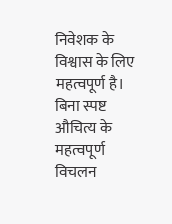निवेशक के विश्वास के लिए महत्वपूर्ण है। बिना स्पष्ट औचित्य के महत्वपूर्ण विचलन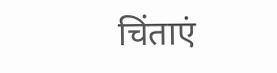चिंताएं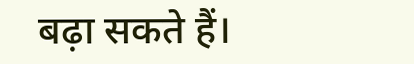बढ़ा सकते हैं।